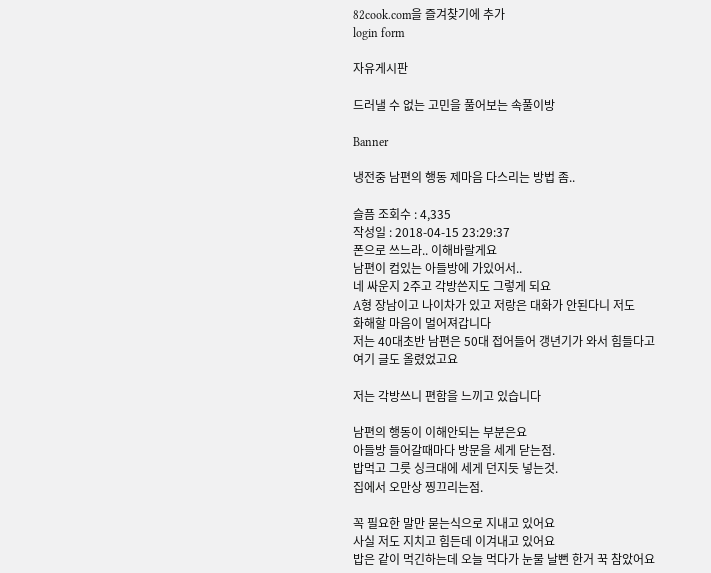82cook.com을 즐겨찾기에 추가
login form

자유게시판

드러낼 수 없는 고민을 풀어보는 속풀이방

Banner

냉전중 남편의 행동 제마음 다스리는 방법 좀..

슬픔 조회수 : 4,335
작성일 : 2018-04-15 23:29:37
폰으로 쓰느라.. 이해바랄게요
남편이 컴있는 아들방에 가있어서..
네 싸운지 2주고 각방쓴지도 그렇게 되요
A형 장남이고 나이차가 있고 저랑은 대화가 안된다니 저도
화해할 마음이 멀어져갑니다
저는 40대초반 남편은 50대 접어들어 갱년기가 와서 힘들다고
여기 글도 올렸었고요

저는 각방쓰니 편함을 느끼고 있습니다

남편의 행동이 이해안되는 부분은요
아들방 들어갈때마다 방문을 세게 닫는점.
밥먹고 그릇 싱크대에 세게 던지듯 넣는것.
집에서 오만상 찡끄리는점.

꼭 필요한 말만 묻는식으로 지내고 있어요
사실 저도 지치고 힘든데 이겨내고 있어요
밥은 같이 먹긴하는데 오늘 먹다가 눈물 날뻔 한거 꾹 참았어요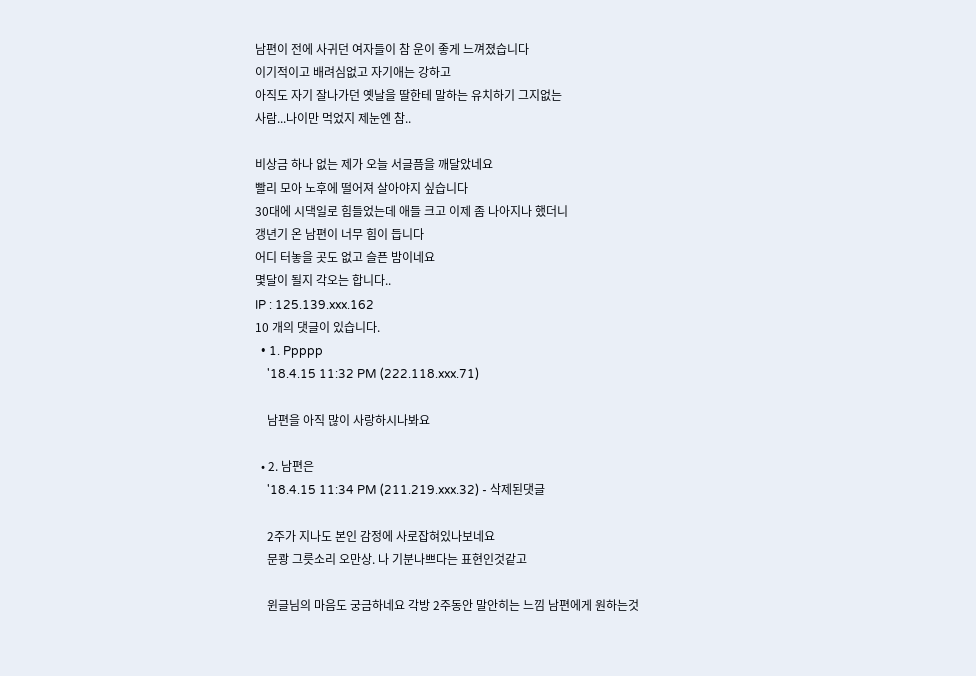남편이 전에 사귀던 여자들이 참 운이 좋게 느껴졌습니다
이기적이고 배려심없고 자기애는 강하고
아직도 자기 잘나가던 옛날을 딸한테 말하는 유치하기 그지없는
사람...나이만 먹었지 제눈엔 참..

비상금 하나 없는 제가 오늘 서글픔을 깨달았네요
빨리 모아 노후에 떨어져 살아야지 싶습니다
30대에 시댁일로 힘들었는데 애들 크고 이제 좀 나아지나 했더니
갱년기 온 남편이 너무 힘이 듭니다
어디 터놓을 곳도 없고 슬픈 밤이네요
몇달이 될지 각오는 합니다..
IP : 125.139.xxx.162
10 개의 댓글이 있습니다.
  • 1. Ppppp
    '18.4.15 11:32 PM (222.118.xxx.71)

    남편을 아직 많이 사랑하시나봐요

  • 2. 남편은
    '18.4.15 11:34 PM (211.219.xxx.32) - 삭제된댓글

    2주가 지나도 본인 감정에 사로잡혀있나보네요
    문쾅 그릇소리 오만상. 나 기분나쁘다는 표현인것같고

    윈글님의 마음도 궁금하네요 각방 2주동안 말안히는 느낌 남편에게 원하는것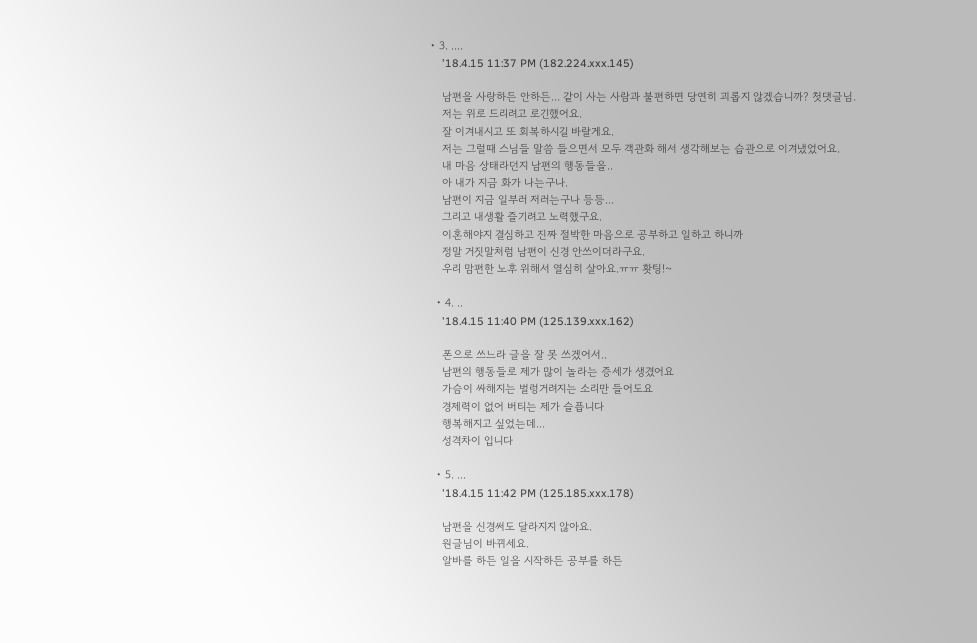• 3. ....
    '18.4.15 11:37 PM (182.224.xxx.145)

    남편을 사랑하든 안하든... 같이 사는 사람과 불편하면 당연히 괴롭지 않겠습니까? 첫댓글님.
    저는 위로 드리려고 로긴했어요.
    잘 이겨내시고 또 회복하시길 바랄게요.
    저는 그럴때 스님들 말씀 들으면서 모두 객관화 해서 생각해보는 습관으로 이겨냈었어요.
    내 마음 상태라던지 남편의 행동들을..
    아 내가 지금 화가 나는구나.
    남편이 지금 일부러 저러는구나 등등...
    그리고 내생활 즐기려고 노력했구요.
    이혼해야지 결심하고 진짜 절박한 마음으로 공부하고 일하고 하니까
    정말 거짓말처럼 남편이 신경 안쓰이더라구요.
    우리 맘편한 노후 위해서 열심히 살아요.ㅠㅠ 홧팅!~

  • 4. ..
    '18.4.15 11:40 PM (125.139.xxx.162)

    폰으로 쓰느라 글을 잘 못 쓰겠어서..
    남편의 행동들로 제가 많이 놀라는 증세가 생겼어요
    가슴이 싸해지는 벌렁거려지는 소리만 들어도요
    경제력이 없어 버티는 제가 슬픕니다
    행복해지고 싶었는데...
    성격차이 입니다

  • 5. ...
    '18.4.15 11:42 PM (125.185.xxx.178)

    남편을 신경써도 달라지지 않아요.
    원글님이 바뀌세요.
    알바를 하든 일을 시작하든 공부를 하든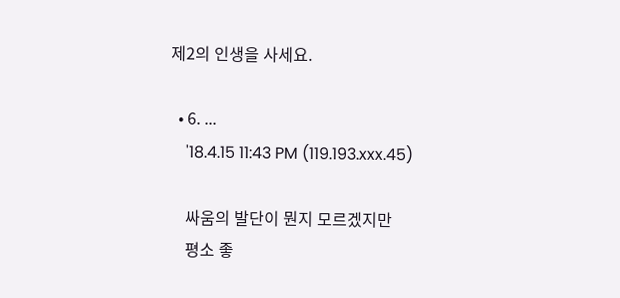제2의 인생을 사세요.

  • 6. ...
    '18.4.15 11:43 PM (119.193.xxx.45)

    싸움의 발단이 뭔지 모르겠지만
    평소 좋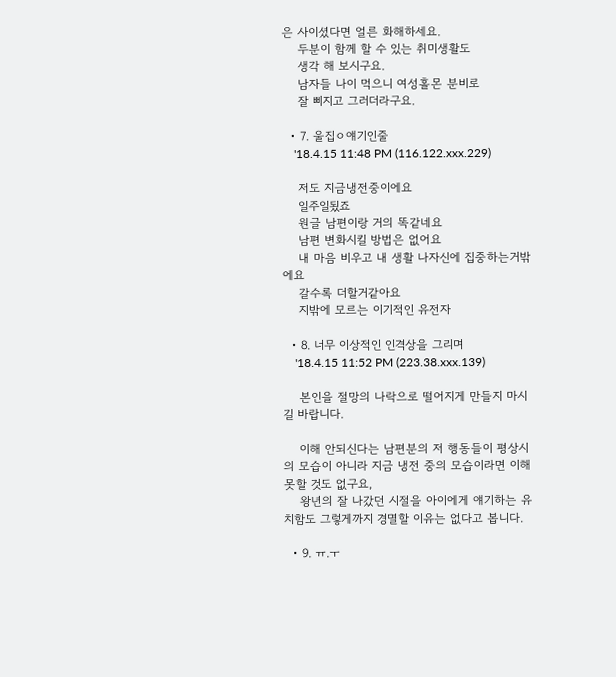은 사이셨다면 얼른 화해하세요.
    두분이 함께 할 수 있는 취미생활도
    생각 해 보시구요.
    남자들 나이 먹으니 여성홀몬 분비로
    잘 삐지고 그러더라구요.

  • 7. 울집ㅇ얘기인줄
    '18.4.15 11:48 PM (116.122.xxx.229)

    저도 지금냉전중이에요
    일주일됬죠
    원글 남편이랑 거의 똑같네요
    남편 변화시킬 방법은 없어요
    내 마음 비우고 내 생활 나자신에 집중하는거밖에요
    갈수록 더할거같아요
    지밖에 모르는 이기적인 유전자

  • 8. 너무 이상적인 인격상을 그리며
    '18.4.15 11:52 PM (223.38.xxx.139)

    본인을 절망의 나락으로 떨어지게 만들지 마시길 바랍니다.

    이해 안되신다는 남편분의 저 행동들이 평상시의 모습이 아니라 지금 냉전 중의 모습이라면 이해 못할 것도 없구요,
    왕년의 잘 나갔던 시절을 아이에게 얘기하는 유치함도 그렇게까지 경멸할 이유는 없다고 봅니다.

  • 9. ㅠ.ㅜ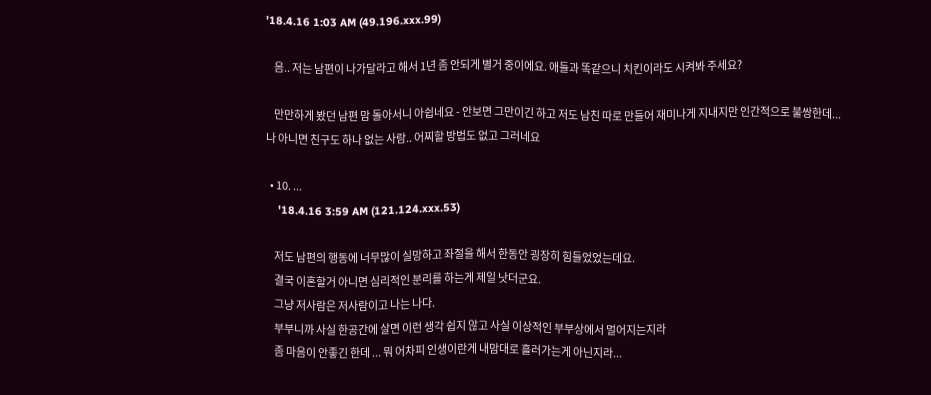'18.4.16 1:03 AM (49.196.xxx.99)

    음.. 저는 남편이 나가달라고 해서 1년 좀 안되게 별거 중이에요. 애들과 똑같으니 치킨이라도 시켜봐 주세요?

    만만하게 봤던 남편 맘 돌아서니 아쉽네요 - 안보면 그만이긴 하고 저도 남친 따로 만들어 재미나게 지내지만 인간적으로 불쌍한데... 나 아니면 친구도 하나 없는 사람.. 어찌할 방법도 없고 그러네요

  • 10. ...
    '18.4.16 3:59 AM (121.124.xxx.53)

    저도 남편의 행동에 너무많이 실망하고 좌절을 해서 한동안 굉장히 힘들었었는데요.
    결국 이혼할거 아니면 심리적인 분리를 하는게 제일 낫더군요.
    그냥 저사람은 저사람이고 나는 나다.
    부부니까 사실 한공간에 살면 이런 생각 쉽지 않고 사실 이상적인 부부상에서 멀어지는지라
    좀 마음이 안좋긴 한데 ... 뭐 어차피 인생이란게 내맘대로 흘러가는게 아닌지라...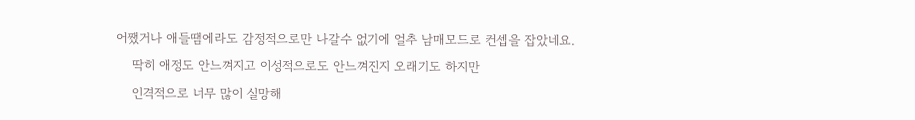어쨌거나 애들땜에라도 감정적으로만 나갈수 없기에 얼추 남매모드로 컨셉을 잡았네요.
    딱히 애정도 안느껴지고 이성적으로도 안느껴진지 오래기도 하지만
    인격적으로 너무 많이 실망해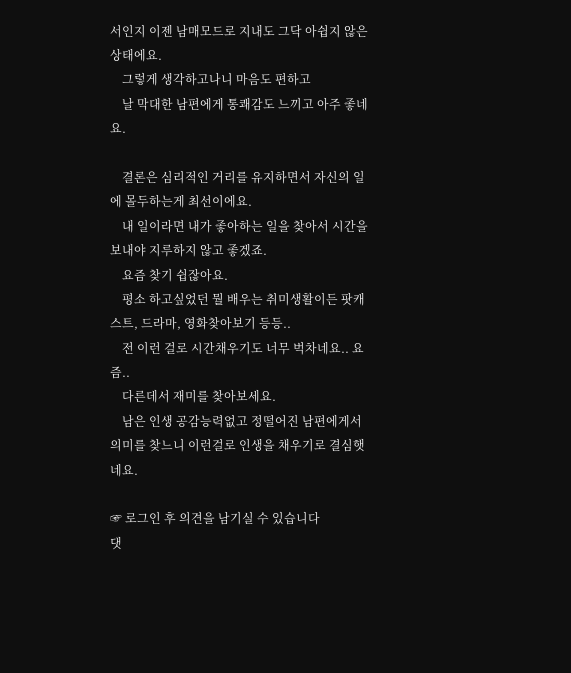서인지 이젠 남매모드로 지내도 그닥 아쉽지 않은 상태에요.
    그렇게 생각하고나니 마음도 편하고
    날 막대한 남편에게 통쾌감도 느끼고 아주 좋네요.

    결론은 심리적인 거리를 유지하면서 자신의 일에 몰두하는게 최선이에요.
    내 일이라면 내가 좋아하는 일을 찾아서 시간을 보내야 지루하지 않고 좋겠죠.
    요즘 찾기 쉽잖아요.
    평소 하고싶었던 뭘 배우는 취미생활이든 팟캐스트, 드라마, 영화찾아보기 등등..
    전 이런 걸로 시간채우기도 너무 벅차네요.. 요즘..
    다른데서 재미를 찾아보세요.
    남은 인생 공감능력없고 정떨어진 남편에게서 의미를 찾느니 이런걸로 인생을 채우기로 결심햇네요.

☞ 로그인 후 의견을 남기실 수 있습니다
댓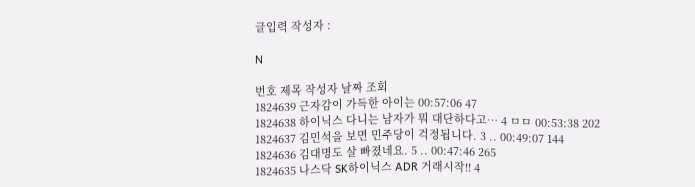글입력 작성자 :

N

번호 제목 작성자 날짜 조회
1824639 근자감이 가득한 아이는 00:57:06 47
1824638 하이닉스 다니는 남자가 뭐 대단하다고… 4 ㅁㅁ 00:53:38 202
1824637 김민석을 보면 민주당이 걱정됩니다. 3 .. 00:49:07 144
1824636 김대명도 살 빠졌네요. 5 .. 00:47:46 265
1824635 나스닥 SK하이닉스 ADR 거래시작!! 4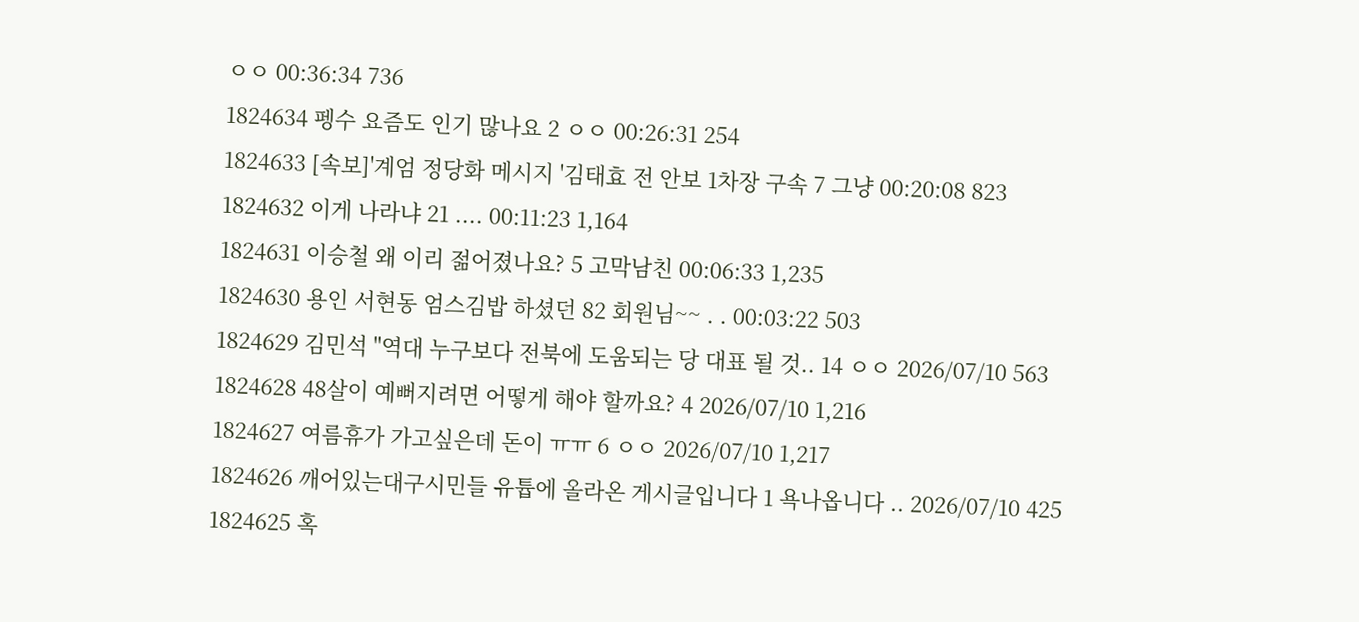ㅇㅇ 00:36:34 736
1824634 펭수 요즘도 인기 많나요 2 ㅇㅇ 00:26:31 254
1824633 [속보]'계엄 정당화 메시지 '김태효 전 안보 1차장 구속 7 그냥 00:20:08 823
1824632 이게 나라냐 21 .... 00:11:23 1,164
1824631 이승철 왜 이리 젊어졌나요? 5 고막남친 00:06:33 1,235
1824630 용인 서현동 엄스김밥 하셨던 82 회원님~~ . . 00:03:22 503
1824629 김민석 "역대 누구보다 전북에 도움되는 당 대표 될 것.. 14 ㅇㅇ 2026/07/10 563
1824628 48살이 예뻐지려면 어떻게 해야 할까요? 4 2026/07/10 1,216
1824627 여름휴가 가고싶은데 돈이 ㅠㅠ 6 ㅇㅇ 2026/07/10 1,217
1824626 깨어있는대구시민들 유튭에 올라온 게시글입니다 1 욕나옵니다 .. 2026/07/10 425
1824625 혹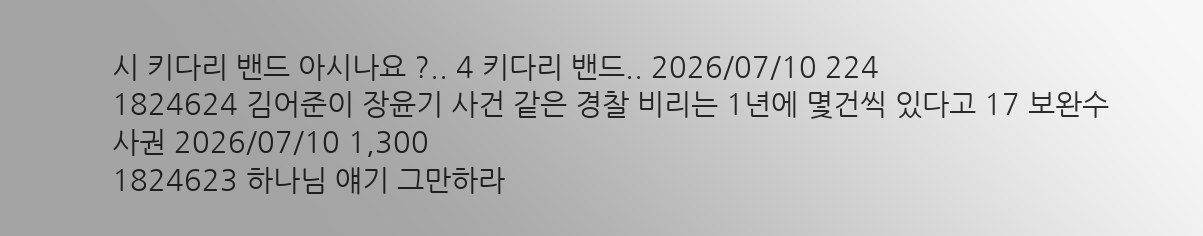시 키다리 밴드 아시나요 ?.. 4 키다리 밴드.. 2026/07/10 224
1824624 김어준이 장윤기 사건 같은 경찰 비리는 1년에 몇건씩 있다고 17 보완수사권 2026/07/10 1,300
1824623 하나님 얘기 그만하라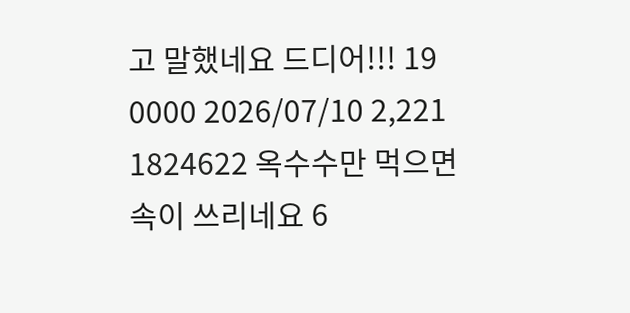고 말했네요 드디어!!! 19 0000 2026/07/10 2,221
1824622 옥수수만 먹으면 속이 쓰리네요 6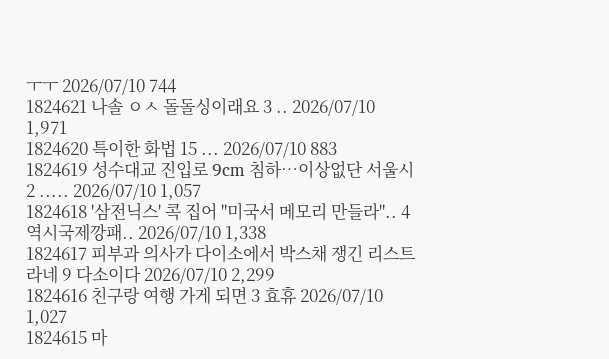ㅜㅜ 2026/07/10 744
1824621 나솔 ㅇㅅ 돌돌싱이래요 3 .. 2026/07/10 1,971
1824620 특이한 화법 15 ... 2026/07/10 883
1824619 성수대교 진입로 9cm 침하…이상없단 서울시 2 ..... 2026/07/10 1,057
1824618 '삼전닉스' 콕 집어 "미국서 메모리 만들라".. 4 역시국제깡패.. 2026/07/10 1,338
1824617 피부과 의사가 다이소에서 박스채 쟁긴 리스트라네 9 다소이다 2026/07/10 2,299
1824616 친구랑 여행 가게 되면 3 효휴 2026/07/10 1,027
1824615 마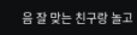음 잘 맞는 친구랑 놀고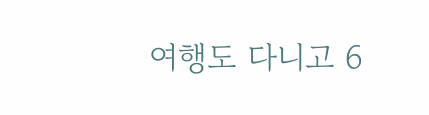여행도 다니고 6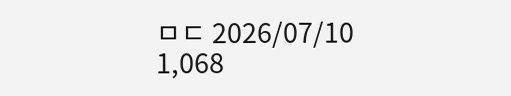ㅁㄷ 2026/07/10 1,068